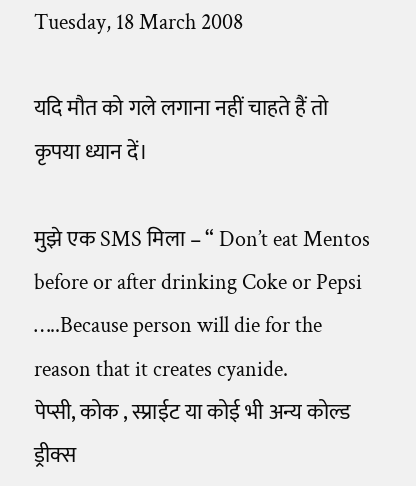Tuesday, 18 March 2008

यदि मौत को गले लगाना नहीं चाहते हैं तो कृपया ध्यान दें।

मुझे एक SMS मिला – “ Don’t eat Mentos before or after drinking Coke or Pepsi …..Because person will die for the reason that it creates cyanide.
पेप्सी, कोक , स्प्राईट या कोई भी अन्य कोल्ड ड्रीक्स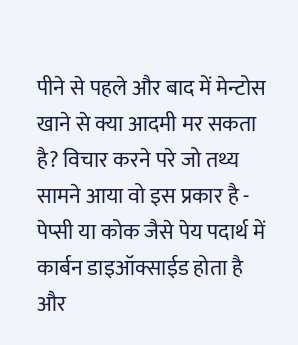पीने से पहले और बाद में मेन्टोस खाने से क्या आदमी मर सकता है? विचार करने परे जो तथ्य सामने आया वो इस प्रकार है - पेप्सी या कोक जैसे पेय पदार्थ में कार्बन डाइऑक्साईड होता है और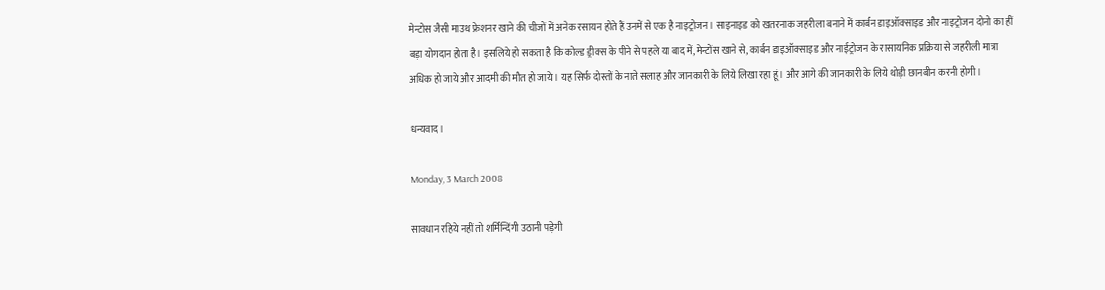मेन्टोस जैसी माउथ फ्रेशनर खाने की चीजों में अनेक रसायन होते हैं उनमें से एक है नाइट्रोजन। साइनाइड को खतरनाक जहरीला बनाने में कार्बन डाइऑक्साइड और नाइट्रोजन दोनो का हीं बड़ा योगदान होता है। इसलिये हो सकता है कि कोल्ड ड्रीक्स के पीने से पहले या बाद में, मेन्टोंस खाने से, कार्बन डाइऑक्साइड और नाईट्रोजन के रासायनिक प्रक्रिया से जहरीली मात्रा अधिक हो जाये और आदमी की मौत हो जाये । यह सिर्फ दोस्तों के नाते सलाह और जानकारी के लिये लिखा रहा हूं। और आगे की जानकारी के लिये थोड़ी छानबीन करनी होगी।

धन्यवाद।

Monday, 3 March 2008

सावधान रहिये नहीं तो शर्मिन्दिंगी उठानी पड़ेगी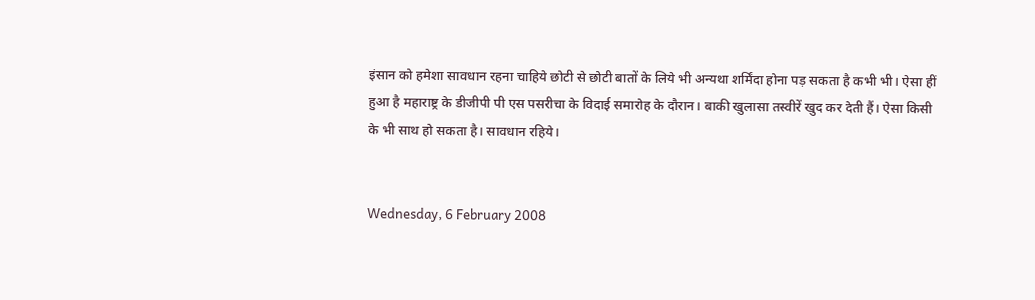इंसान को हमेशा सावधान रहना चाहिये छोटी से छोटी बातों के लिये भी अन्यथा शर्मिंदा होना पड़ सकता है कभी भी। ऐसा हीं हुआ है महाराष्ट्र के डीजीपी पी एस पसरीचा के विदाई समारोह के दौरान। बाकी खुलासा तस्वीरें खुद कर देती हैं। ऐसा किसी के भी साथ हो सकता है। सावधान रहिये।


Wednesday, 6 February 2008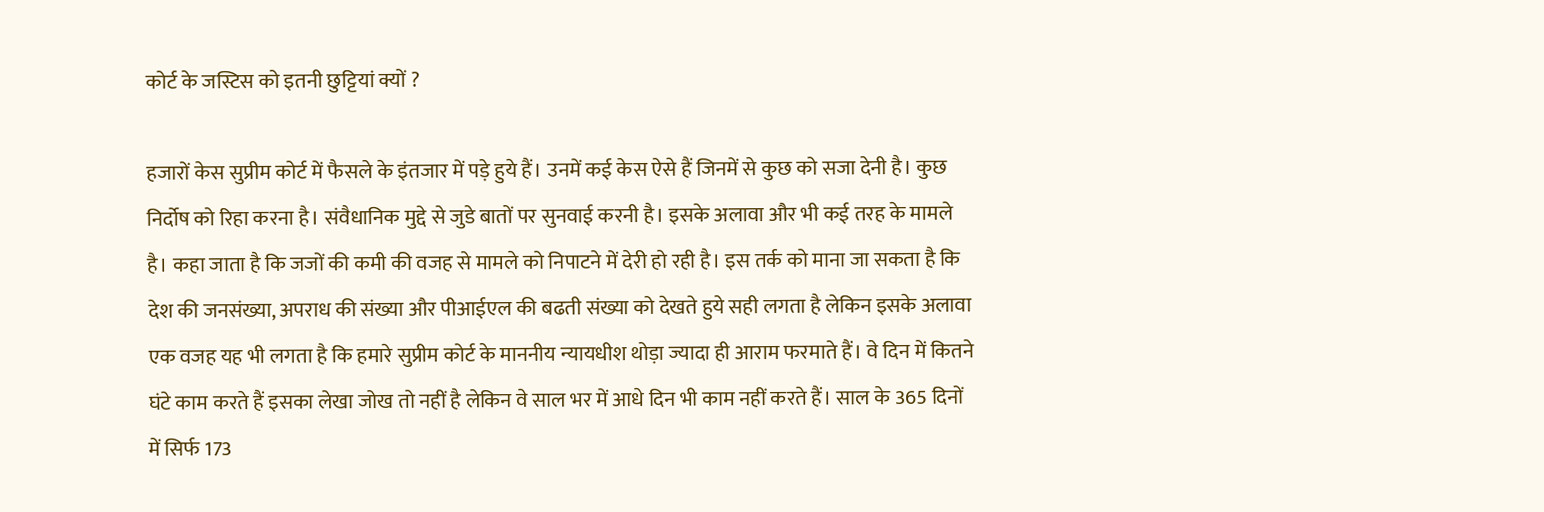कोर्ट के जस्टिस को इतनी छुट्टियां क्यों ?

हजारों केस सुप्रीम कोर्ट में फैसले के इंतजार में पड़े हुये हैं। उनमें कई केस ऐसे हैं जिनमें से कुछ को सजा देनी है। कुछ निर्दोष को रिहा करना है। संवैधानिक मुद्दे से जुडे बातों पर सुनवाई करनी है। इसके अलावा और भी कई तरह के मामले है। कहा जाता है कि जजों की कमी की वजह से मामले को निपाटने में देरी हो रही है। इस तर्क को माना जा सकता है कि देश की जनसंख्या, अपराध की संख्या और पीआईएल की बढती संख्या को देखते हुये सही लगता है लेकिन इसके अलावा एक वजह यह भी लगता है कि हमारे सुप्रीम कोर्ट के माननीय न्यायधीश थोड़ा ज्यादा ही आराम फरमाते हैं। वे दिन में कितने घंटे काम करते हैं इसका लेखा जोख तो नहीं है लेकिन वे साल भर में आधे दिन भी काम नहीं करते हैं। साल के 365 दिनों में सिर्फ 173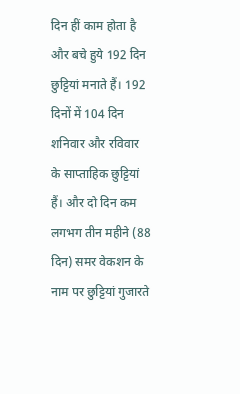दिन हीं काम होता है और बचे हुये 192 दिन छुट्टियां मनाते हैं। 192 दिनों में 104 दिन शनिवार और रविवार के साप्ताहिक छुट्टियां हैं। और दो दिन कम लगभग तीन महीने (88 दिन) समर वेकशन के नाम पर छुट्टियां गुजारते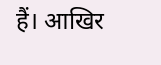हैं। आखिर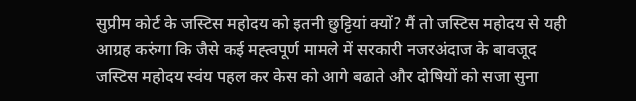सुप्रीम कोर्ट के जस्टिस महोदय को इतनी छुट्टियां क्यों? मैं तो जस्टिस महोदय से यही आग्रह करुंगा कि जैसे कई मह्त्वपूर्ण मामले में सरकारी नजरअंदाज के बावजूद जस्टिस महोदय स्वंय पहल कर केस को आगे बढाते और दोषियों को सजा सुना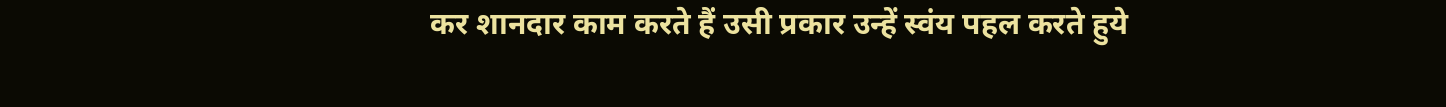कर शानदार काम करते हैं उसी प्रकार उन्हें स्वंय पहल करते हुये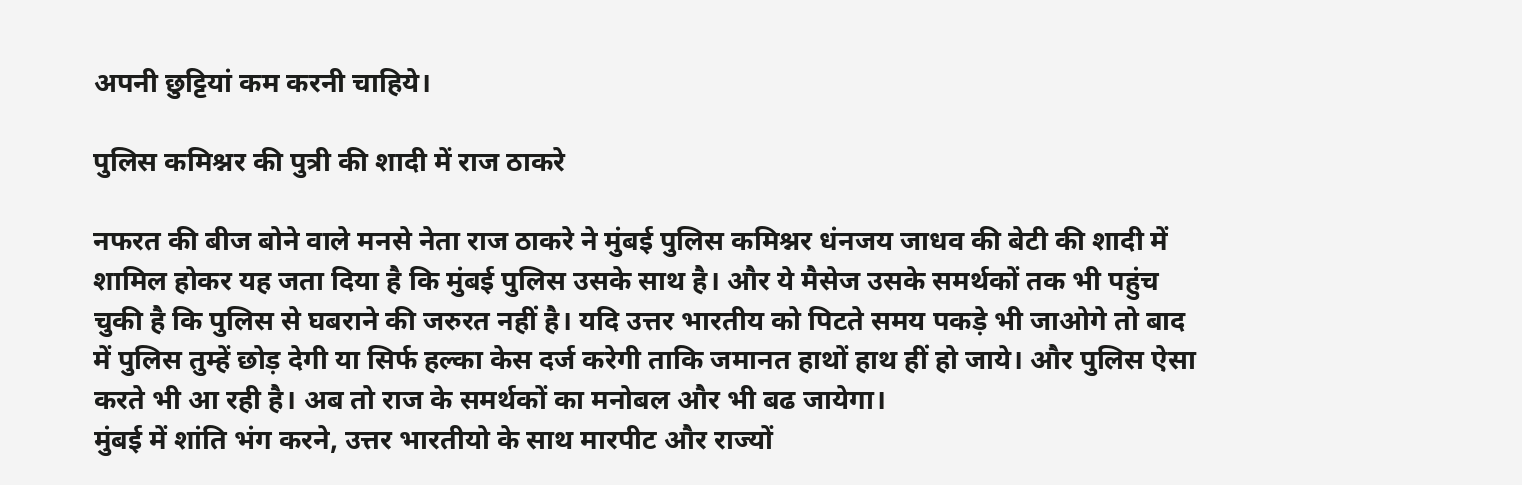अपनी छुट्टियां कम करनी चाहिये।

पुलिस कमिश्नर की पुत्री की शादी में राज ठाकरे

नफरत की बीज बोने वाले मनसे नेता राज ठाकरे ने मुंबई पुलिस कमिश्नर धंनजय जाधव की बेटी की शादी में शामिल होकर यह जता दिया है कि मुंबई पुलिस उसके साथ है। और ये मैसेज उसके समर्थकों तक भी पहुंच चुकी है कि पुलिस से घबराने की जरुरत नहीं है। यदि उत्तर भारतीय को पिटते समय पकड़े भी जाओगे तो बाद में पुलिस तुम्हें छोड़ देगी या सिर्फ हल्का केस दर्ज करेगी ताकि जमानत हाथों हाथ हीं हो जाये। और पुलिस ऐसा करते भी आ रही है। अब तो राज के समर्थकों का मनोबल और भी बढ जायेगा।
मुंबई में शांति भंग करने, उत्तर भारतीयो के साथ मारपीट और राज्यों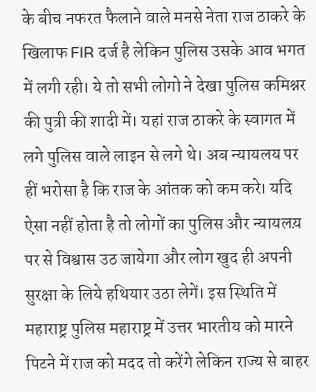के बीच नफरत फैलाने वाले मनसे नेता राज ठाकरे के खिलाफ FIR दर्ज है लेकिन पुलिस उसके आव भगत में लगी रही। ये तो सभी लोगो ने देखा पुलिस कमिश्नर की पुत्री की शादी में। यहां राज ठाकरे के स्वागत में लगे पुलिस वाले लाइन से लगे थे। अब न्यायलय पर हीं भरोसा है कि राज के आंतक को कम करे। यदि ऐसा नहीं होता है तो लोगों का पुलिस और न्यायलय़ पर से विश्वास उठ जायेगा और लोग खुद ही अपनी सुरक्षा के लिये हथियार उठा लेगें। इस स्थिति में महाराष्ट्र पुलिस महाराष्ट्र में उत्तर भारतीय को मारने पिटने में राज को मदद तो करेंगे लेकिन राज्य से बाहर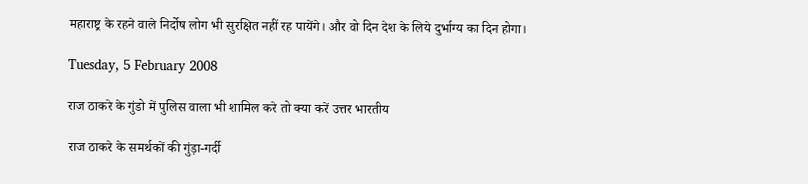महाराष्ट्र के रहने वाले निर्दोष लोग भी सुरक्षित नहीं रह पायेंगे। और वो दिन देश के लिये दुर्भाग्य का दिन होगा।

Tuesday, 5 February 2008

राज ठाकरे के गुंडो में पुलिस वाला भी शामिल करे तो क्या करें उत्तर भारतीय

राज ठाकरे के समर्थकों की गुंड़ा-गर्दी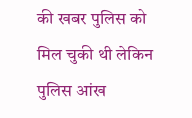की खबर पुलिस को मिल चुकी थी लेकिन पुलिस आंख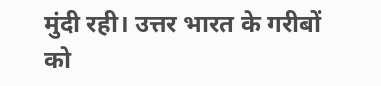मुंदी रही। उत्तर भारत के गरीबों को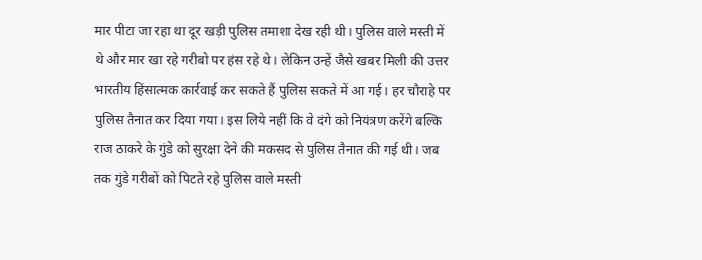मार पीटा जा रहा था दूर खड़ी पुलिस तमाशा देख रही थी। पुलिस वाले मस्ती में थे और मार खा रहे गरीबो पर हंस रहे थे। लेकिन उन्हें जैसे खबर मिली की उत्तर भारतीय हिंसात्मक कार्रवाई कर सकते हैं पुलिस सकते में आ गई। हर चौराहे पर पुलिस तैनात कर दिया गया। इस लिये नहीं कि वे दंगे को नियंत्रण करेंगे बल्कि राज ठाकरे के गुंडे को सुरक्षा देने की मकसद से पुलिस तैनात की गई थी। जब तक गुंडे गरीबों को पिटते रहे पुलिस वाले मस्ती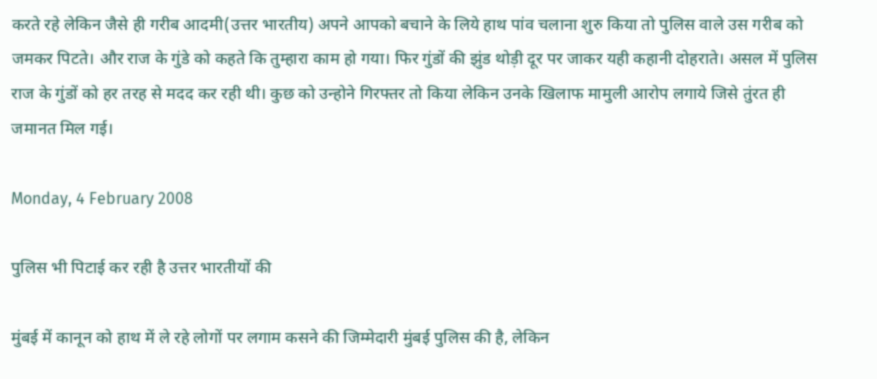करते रहे लेकिन जैसे ही गरीब आदमी(उत्तर भारतीय) अपने आपको बचाने के लिये हाथ पांव चलाना शुरु किया तो पुलिस वाले उस गरीब को जमकर पिटते। और राज के गुंडे को कहते कि तुम्हारा काम हो गया। फिर गुंडों की झुंड थोड़ी दूर पर जाकर यही कहानी दोहराते। असल में पुलिस राज के गुंडों को हर तरह से मदद कर रही थी। कुछ को उन्होने गिरफ्तर तो किया लेकिन उनके खिलाफ मामुली आरोप लगाये जिसे तुंरत ही जमानत मिल गई।

Monday, 4 February 2008

पुलिस भी पिटाई कर रही है उत्तर भारतीयों की

मुंबई में कानून को हाथ में ले रहे लोगों पर लगाम कसने की जिम्मेदारी मुंबई पुलिस की है, लेकिन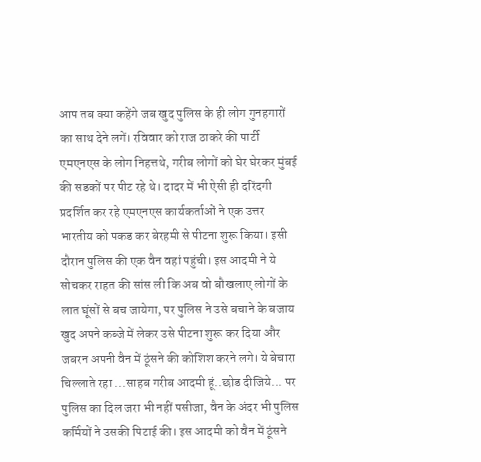आप तब क्या कहेंगे जब खुद पुलिस के ही लोग गुनहगारों का साथ देने लगें। रविवार को राज ठाकरे की पार्टी एमएनएस के लोग निहत्तथे, गरीब लोगों को घेर घेरकर मुंबई की सडकों पर पीट रहे थे। दादर में भी ऐसी ही दरिंदगी प्रदर्शित कर रहे एमएनएस कार्यकर्ताओं ने एक उत्तर भारतीय को पकड कर बेरहमी से पीटना शुरू किया। इसी दौरान पुलिस की एक वैन वहां पहुंची। इस आदमी ने ये सोचकर राहत की सांस ली कि अब वो बौखलाए लोगों के लात घूंसों से बच जायेगा, पर पुलिस ने उसे बचाने के बजाय खुद अपने कब्जे में लेकर उसे पीटना शुरू कर दिया और जबरन अपनी वैन में ठूंसने की कोशिश करने लगे। ये बेचारा चिल्लाते रहा ...साहब गरीब आदमी हूं..छोड दीजिये... पर पुलिस का दिल जरा भी नहीं पसीजा, वैन के अंदर भी पुलिस कर्मियों ने उसकी पिटाई की। इस आदमी को वैन में ठूंसने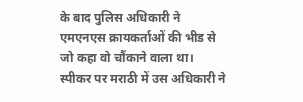के बाद पुलिस अधिकारी ने एमएनएस क्रायकर्ताओं की भीड से जो कहा वो चौंकाने वाला था। स्पीकर पर मराठी में उस अधिकारी ने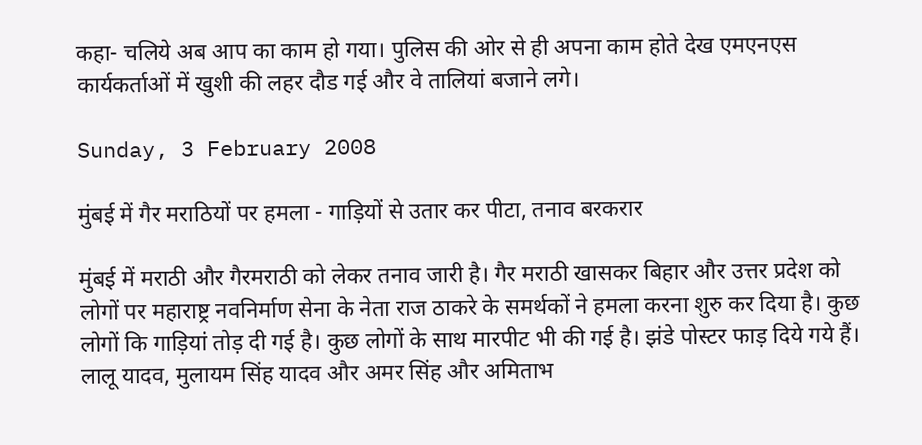कहा- चलिये अब आप का काम हो गया। पुलिस की ओर से ही अपना काम होते देख एमएनएस कार्यकर्ताओं में खुशी की लहर दौड गई और वे तालियां बजाने लगे।

Sunday, 3 February 2008

मुंबई में गैर मराठियों पर हमला - गाड़ियों से उतार कर पीटा, तनाव बरकरार

मुंबई में मराठी और गैरमराठी को लेकर तनाव जारी है। गैर मराठी खासकर बिहार और उत्तर प्रदेश को लोगों पर महाराष्ट्र नवनिर्माण सेना के नेता राज ठाकरे के समर्थकों ने हमला करना शुरु कर दिया है। कुछ लोगों कि गाड़ियां तोड़ दी गई है। कुछ लोगों के साथ मारपीट भी की गई है। झंडे पोस्टर फाड़ दिये गये हैं। लालू यादव, मुलायम सिंह यादव और अमर सिंह और अमिताभ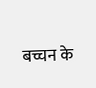बच्चन के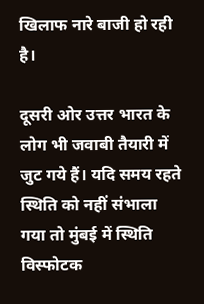खिलाफ नारे बाजी हो रही है।

दूसरी ओर उत्तर भारत के लोग भी जवाबी तैयारी में जुट गये हैं। यदि समय रहते स्थिति को नहीं संभाला गया तो मुंबई में स्थिति विस्फोटक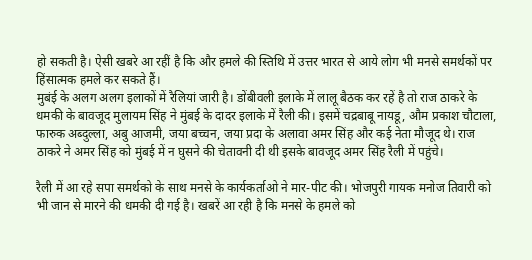हो सकती है। ऐसी खबरे आ रहीं है कि और हमले की स्तिथि में उत्तर भारत से आये लोग भी मनसे समर्थकों पर हिंसात्मक हमले कर सकते हैं।
मुबंई के अलग अलग इलाकों में रैलियां जारी है। डोंबीवली इलाके में लालू बैठक कर रहें है तो राज ठाकरे के धमकी के बावजूद मुलायम सिंह ने मुंबई के दादर इलाके में रैली की। इसमें चद्रबाबू नायडू, औम प्रकाश चौटाला, फारुक अब्दुल्ला, अबु आजमी, जया बच्चन, जया प्रदा के अलावा अमर सिंह और कई नेता मौजूद थे। राज ठाकरे ने अमर सिंह को मुंबई में न घुसने की चेतावनी दी थी इसके बावजूद अमर सिंह रैली में पहुंचे।

रैली में आ रहे सपा समर्थको के साथ मनसे के कार्यकर्ताओ ने मार-पीट की। भोजपुरी गायक मनोज तिवारी को भी जान से मारने की धमकी दी गई है। खबरें आ रही है कि मनसे के हमले को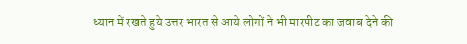ध्यान में रखते हुये उत्तर भारत से आये लोगों ने भी मारपीट का जवाब देने की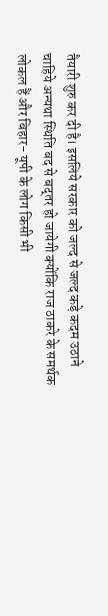तैयारी शुरु कर दी है। इसलिये सरकार को जल्द से जल्द कड़े कदम उठाने चाहिये अन्यथा स्थिति बद से बद्तर हो जायेगी क्योंकि राज ठाकरे के समर्थक लोकल हैं और बिहार- यूपी के लोग किसी भी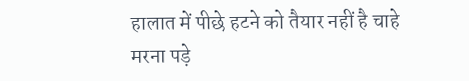हालात में पीछे हटने को तैयार नहीं है चाहे मरना पड़े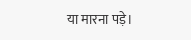या मारना पड़े।